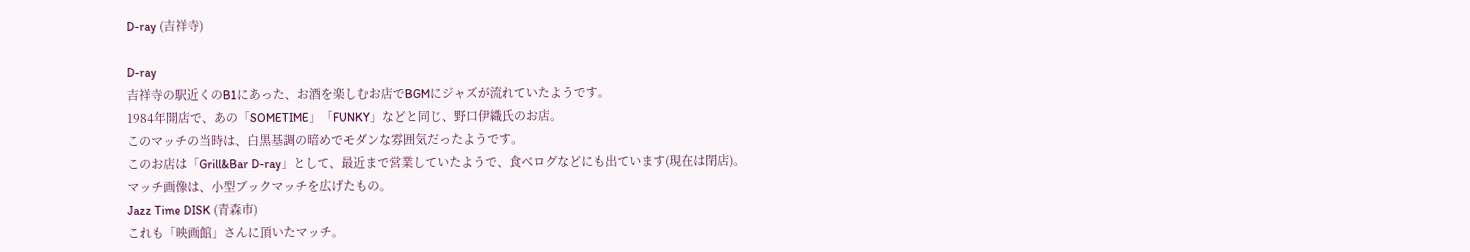D-ray (吉祥寺)

D-ray
吉祥寺の駅近くのB1にあった、お酒を楽しむお店でBGMにジャズが流れていたようです。
1984年開店で、あの「SOMETIME」「FUNKY」などと同じ、野口伊織氏のお店。
このマッチの当時は、白黒基調の暗めでモダンな雰囲気だったようです。
このお店は「Grill&Bar D-ray」として、最近まで営業していたようで、食べログなどにも出ています(現在は閉店)。
マッチ画像は、小型ブックマッチを広げたもの。
Jazz Time DISK (青森市)
これも「映画館」さんに頂いたマッチ。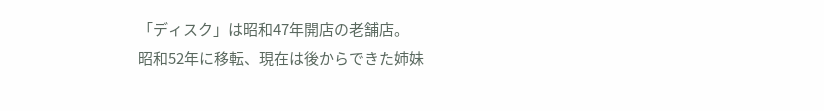「ディスク」は昭和47年開店の老舗店。
昭和52年に移転、現在は後からできた姉妹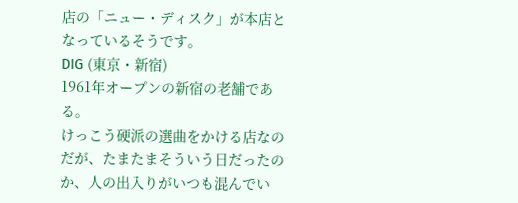店の「ニュー・ディスク」が本店となっているそうです。
DIG (東京・新宿)
1961年オープンの新宿の老舗である。
けっこう硬派の選曲をかける店なのだが、たまたまそういう日だったのか、人の出入りがいつも混んでい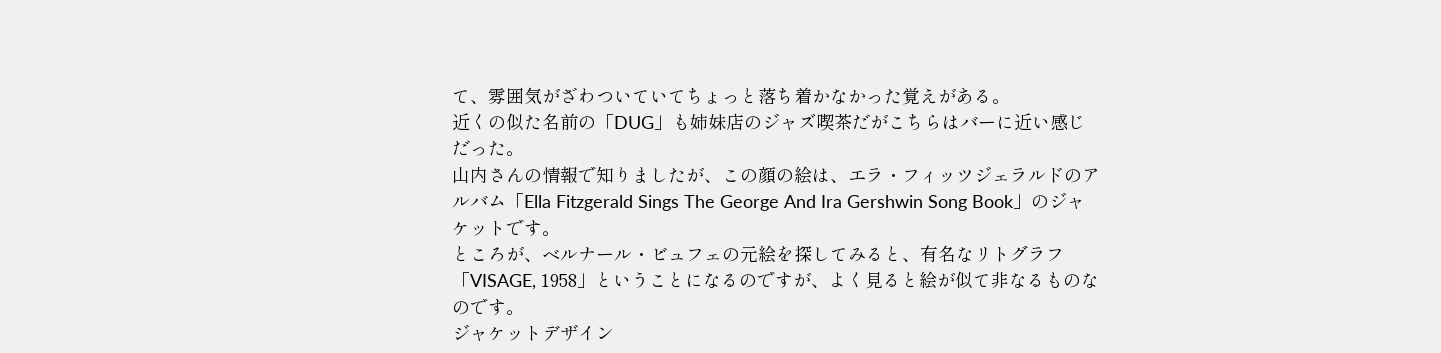て、雰囲気がざわついていてちょっと落ち着かなかった覚えがある。
近くの似た名前の「DUG」も姉妹店のジャズ喫茶だがこちらはバーに近い感じだった。
山内さんの情報で知りましたが、この顔の絵は、エラ・フィッツジェラルドのアルバム「Ella Fitzgerald Sings The George And Ira Gershwin Song Book」のジャケットです。
ところが、ベルナール・ビュフェの元絵を探してみると、有名なリトグラフ「VISAGE, 1958」ということになるのですが、よく見ると絵が似て非なるものなのです。
ジャケットデザイン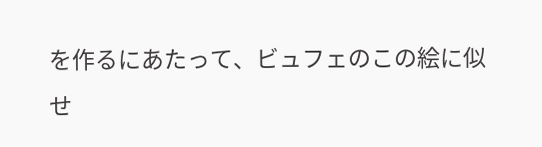を作るにあたって、ビュフェのこの絵に似せ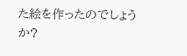た絵を作ったのでしょうか?